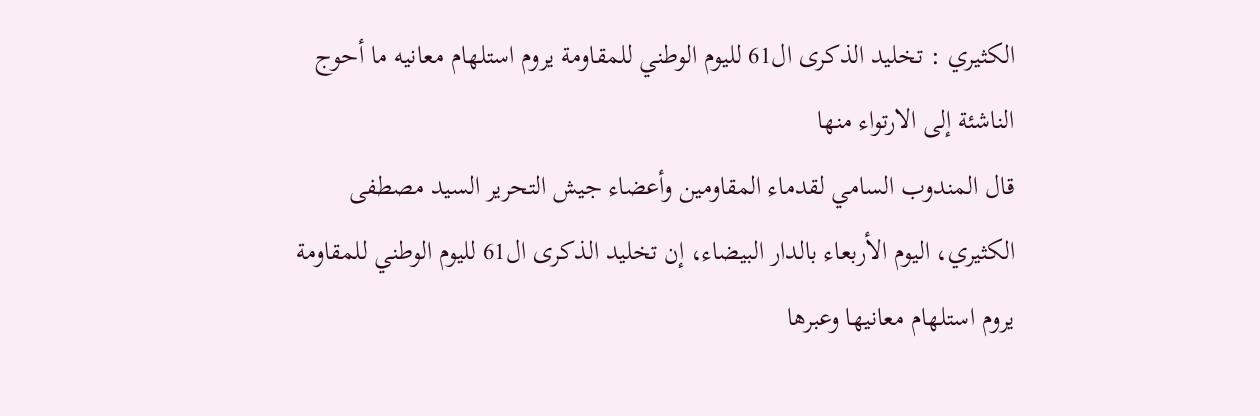الكثيري : تخليد الذكرى ال61 لليوم الوطني للمقاومة يروم استلهام معانيه ما أحوج الناشئة إلى الارتواء منها
قال المندوب السامي لقدماء المقاومين وأعضاء جيش التحرير السيد مصطفى الكثيري، اليوم الأربعاء بالدار البيضاء، إن تخليد الذكرى ال61 لليوم الوطني للمقاومة يروم استلهام معانيها وعبرها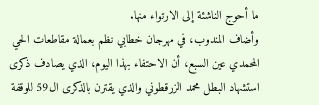ما أحوج الناشئة إلى الارتواء منها.
وأضاف المندوب، في مهرجان خطابي نظم بعمالة مقاطعات الحي المحمدي عين السبع، أن الاحتفاء بهذا اليوم، الذي يصادف ذكرى استشهاد البطل محمد الزرقطوني والذي يقترن بالذكرى ال59 للوقفة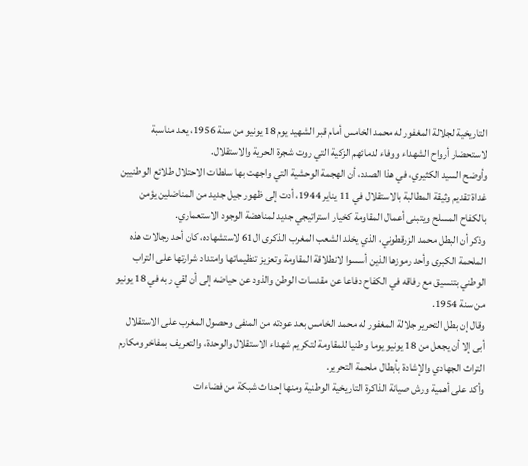التاريخية لجلالة المغفور له محمد الخامس أمام قبر الشهيد يوم 18 يونيو من سنة 1956، يعد مناسبة لاستحضار أرواح الشهداء ووفاء لدمائهم الزكية التي روت شجرة الحرية والاستقلال.
وأوضح السيد الكثيري، في هذا الصدد، أن الهجمة الوحشية التي واجهت بها سلطات الاحتلال طلائع الوطنيين غداة تقديم وثيقة المطالبة بالاستقلال في 11 يناير 1944، أدت إلى ظهور جيل جديد من المناضلين يؤمن بالكفاح المسلح ويتبنى أعمال المقاومة كخيار استراتيجي جديد لمناهضة الوجود الاستعماري.
وذكر أن البطل محمد الزرقطوني، الذي يخلد الشعب المغرب الذكرى ال61 لاستشهاده، كان أحد رجالات هذه الملحمة الكبرى وأحد رموزها الذين أسسوا لانطلاقة المقاومة وتعزيز تنظيماتها وامتداد شرارتها على التراب الوطني بتنسيق مع رفاقه في الكفاح دفاعا عن مقدسات الوطن والذود عن حياضه إلى أن لقي ربه في 18 يونيو من سنة 1954.
وقال إن بطل التحرير جلالة المغفور له محمد الخامس بعد عودته من المنفى وحصول المغرب على الاستقلال أبى إلا أن يجعل من 18 يونيو يوما وطنيا للمقاومة لتكريم شهداء الاستقلال والوحدة، والتعريف بمفاخر ومكارم التراث الجهادي والإشادة بأبطال ملحمة التحرير.
وأكد على أهمية ورش صيانة الذاكرة التاريخية الوطنية ومنها إحداث شبكة من فضاءات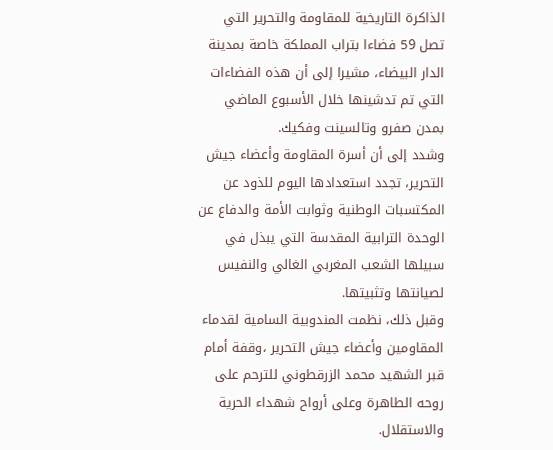الذاكرة التاريخية للمقاومة والتحرير التي تصل 59 فضاءا بتراب المملكة خاصة بمدينة الدار البيضاء، مشيرا إلى أن هذه الفضاءات التي تم تدشينها خلال الأسبوع الماضي بمدن صفرو وتالسينت وفكيك.
وشدد إلى أن أسرة المقاومة وأعضاء جيش التحرير، تجدد استعدادها اليوم للذود عن المكتسبات الوطنية وثوابت الأمة والدفاع عن الوحدة الترابية المقدسة التي يبذل في سبيلها الشعب المغربي الغالي والنفيس لصيانتها وتثبيتها.
وقبل ذلك، نظمت المندوبية السامية لقدماء المقاومين وأعضاء جيش التحرير ،وقفة أمام قبر الشهيد محمد الزرقطوني للترحم على روحه الطاهرة وعلى أرواح شهداء الحرية والاستقلال.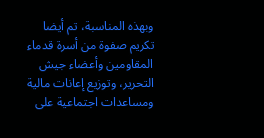وبهذه المناسبة، تم أيضا تكريم صفوة من أسرة قدماء المقاومين وأعضاء جيش التحرير، وتوزيع إعانات مالية ومساعدات اجتماعية على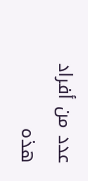عدد من أفراد هذه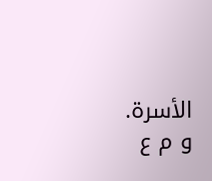الأسرة.
و م ع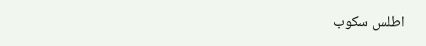اطلس سكوب